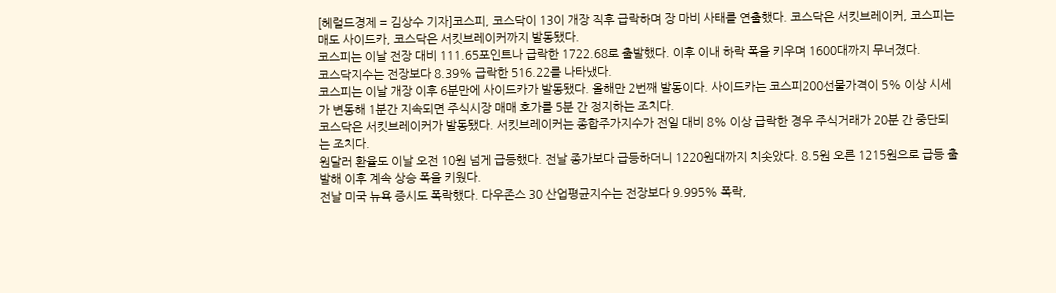[헤럴드경제 = 김상수 기자]코스피, 코스닥이 13이 개장 직후 급락하며 장 마비 사태를 연출했다. 코스닥은 서킷브레이커, 코스피는 매도 사이드카, 코스닥은 서킷브레이커까지 발동됐다.
코스피는 이날 전장 대비 111.65포인트나 급락한 1722.68로 출발했다. 이후 이내 하락 폭을 키우며 1600대까지 무너졌다.
코스닥지수는 전장보다 8.39% 급락한 516.22를 나타냈다.
코스피는 이날 개장 이후 6분만에 사이드카가 발동됐다. 올해만 2번째 발동이다. 사이드카는 코스피200선물가격이 5% 이상 시세가 변동해 1분간 지속되면 주식시장 매매 호가를 5분 간 정지하는 조치다.
코스닥은 서킷브레이커가 발동됐다. 서킷브레이커는 종합주가지수가 전일 대비 8% 이상 급락한 경우 주식거래가 20분 간 중단되는 조치다.
원달러 환율도 이날 오전 10원 넘게 급등했다. 전날 종가보다 급등하더니 1220원대까지 치솟았다. 8.5원 오른 1215원으로 급등 출발해 이후 계속 상승 폭을 키웠다.
전날 미국 뉴욕 증시도 폭락했다. 다우존스 30 산업평균지수는 전장보다 9.995% 폭락,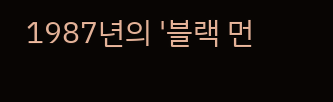1987년의 '블랙 먼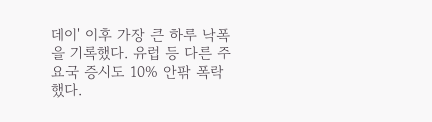데이' 이후 가장 큰 하루 낙폭을 기록했다. 유럽 등 다른 주요국 증시도 10% 안팎 폭락했다.